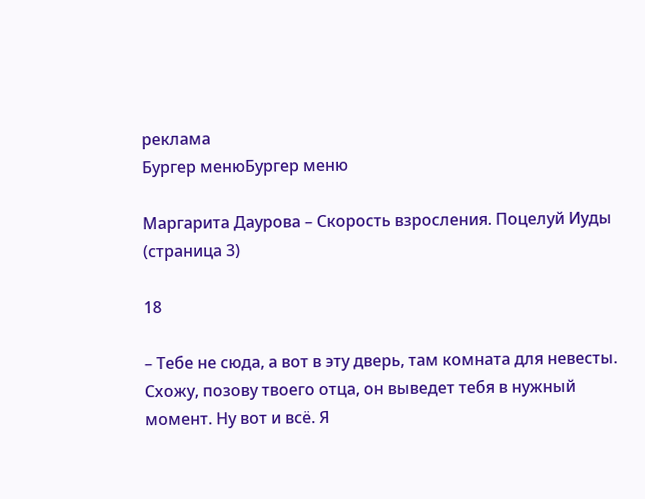реклама
Бургер менюБургер меню

Маргарита Даурова – Скорость взросления. Поцелуй Иуды (страница 3)

18

– Тебе не сюда, а вот в эту дверь, там комната для невесты. Схожу, позову твоего отца, он выведет тебя в нужный момент. Ну вот и всё. Я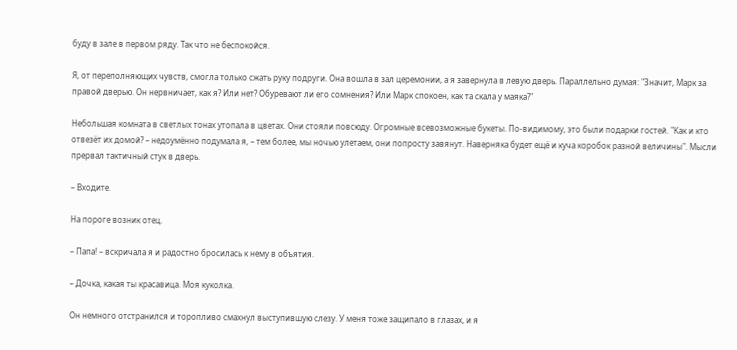буду в зале в первом ряду. Так что не беспокойся.

Я, от переполняющих чувств, смогла только сжать руку подруги. Она вошла в зал церемонии, а я завернула в левую дверь. Параллельно думая: "Значит, Марк за правой дверью. Он нервничает, как я? Или нет? Обуревают ли его сомнения? Или Марк спокоен, как та скала у маяка?"

Небольшая комната в светлых тонах утопала в цветах. Они стояли повсюду. Огромные всевозможные букеты. По-видимому, это были подарки гостей. "Как и кто отвезёт их домой? – недоумённо подумала я, – тем более, мы ночью улетаем, они попросту завянут. Наверняка будет ещё и куча коробок разной величины". Мысли прервал тактичный стук в дверь.

– Входите.

На пороге возник отец.

– Папа! – вскричала я и радостно бросилась к нему в объятия.

– Дочка, какая ты красавица. Моя куколка.

Он немного отстранился и торопливо смахнул выступившую слезу. У меня тоже защипало в глазах, и я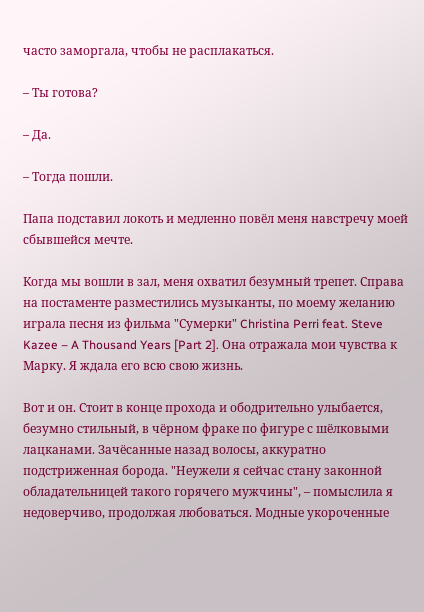часто заморгала, чтобы не расплакаться.

– Ты готова?

– Да.

– Тогда пошли.

Папа подставил локоть и медленно повёл меня навстречу моей сбывшейся мечте.

Когда мы вошли в зал, меня охватил безумный трепет. Справа на постаменте разместились музыканты, по моему желанию играла песня из фильма "Сумерки" Christina Perri feat. Steve Kazee – A Thousand Years [Part 2]. Она отражала мои чувства к Марку. Я ждала его всю свою жизнь.

Вот и он. Стоит в конце прохода и ободрительно улыбается, безумно стильный, в чёрном фраке по фигуре с шёлковыми лацканами. Зачёсанные назад волосы, аккуратно подстриженная борода. "Неужели я сейчас стану законной обладательницей такого горячего мужчины", – помыслила я недоверчиво, продолжая любоваться. Модные укороченные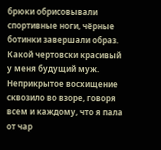брюки обрисовывали спортивные ноги, чёрные ботинки завершали образ. Какой чертовски красивый у меня будущий муж. Неприкрытое восхищение сквозило во взоре, говоря всем и каждому, что я пала от чар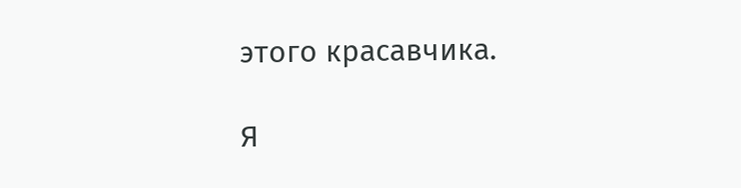этого красавчика.

Я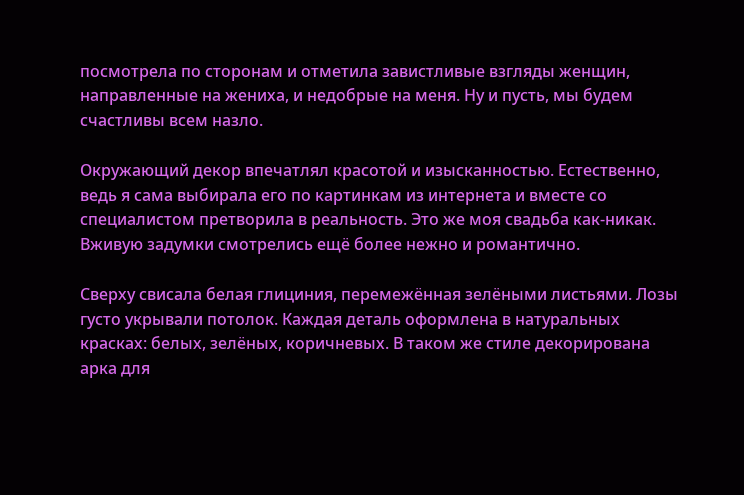посмотрела по сторонам и отметила завистливые взгляды женщин, направленные на жениха, и недобрые на меня. Ну и пусть, мы будем счастливы всем назло.

Окружающий декор впечатлял красотой и изысканностью. Естественно, ведь я сама выбирала его по картинкам из интернета и вместе со специалистом претворила в реальность. Это же моя свадьба как-никак. Вживую задумки смотрелись ещё более нежно и романтично.

Сверху свисала белая глициния, перемежённая зелёными листьями. Лозы густо укрывали потолок. Каждая деталь оформлена в натуральных красках: белых, зелёных, коричневых. В таком же стиле декорирована арка для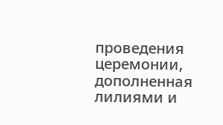проведения церемонии, дополненная лилиями и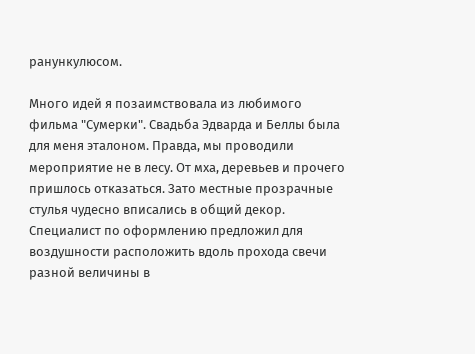ранункулюсом.

Много идей я позаимствовала из любимого фильма "Сумерки". Свадьба Эдварда и Беллы была для меня эталоном. Правда, мы проводили мероприятие не в лесу. От мха, деревьев и прочего пришлось отказаться. Зато местные прозрачные стулья чудесно вписались в общий декор. Специалист по оформлению предложил для воздушности расположить вдоль прохода свечи разной величины в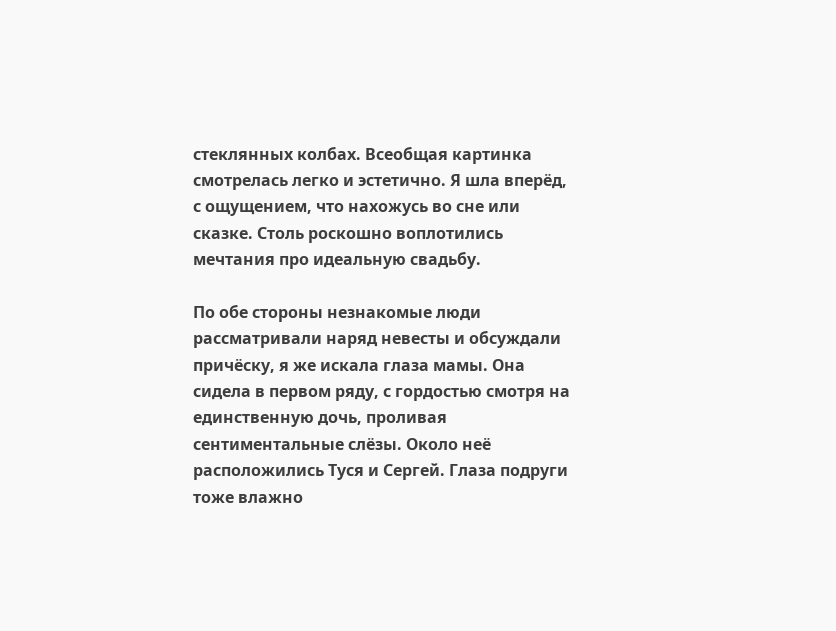стеклянных колбах. Всеобщая картинка смотрелась легко и эстетично. Я шла вперёд, с ощущением, что нахожусь во сне или сказке. Столь роскошно воплотились мечтания про идеальную свадьбу.

По обе стороны незнакомые люди рассматривали наряд невесты и обсуждали причёску, я же искала глаза мамы. Она сидела в первом ряду, с гордостью смотря на единственную дочь, проливая сентиментальные слёзы. Около неё расположились Туся и Сергей. Глаза подруги тоже влажно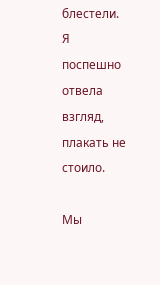блестели. Я поспешно отвела взгляд, плакать не стоило.

Мы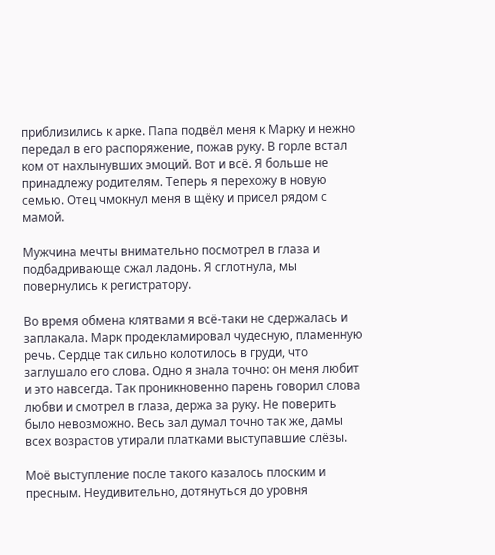приблизились к арке. Папа подвёл меня к Марку и нежно передал в его распоряжение, пожав руку. В горле встал ком от нахлынувших эмоций. Вот и всё. Я больше не принадлежу родителям. Теперь я перехожу в новую семью. Отец чмокнул меня в щёку и присел рядом с мамой.

Мужчина мечты внимательно посмотрел в глаза и подбадривающе сжал ладонь. Я сглотнула, мы повернулись к регистратору.

Во время обмена клятвами я всё-таки не сдержалась и заплакала. Марк продекламировал чудесную, пламенную речь. Сердце так сильно колотилось в груди, что заглушало его слова. Одно я знала точно: он меня любит и это навсегда. Так проникновенно парень говорил слова любви и смотрел в глаза, держа за руку. Не поверить было невозможно. Весь зал думал точно так же, дамы всех возрастов утирали платками выступавшие слёзы.

Моё выступление после такого казалось плоским и пресным. Неудивительно, дотянуться до уровня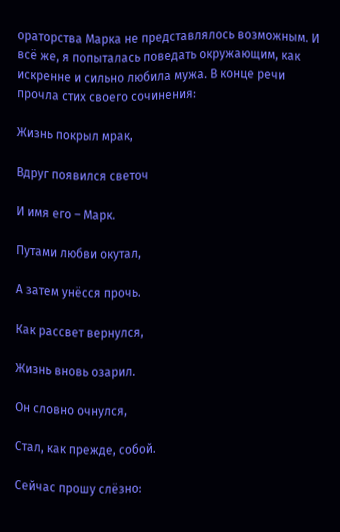ораторства Марка не представлялось возможным. И всё же, я попыталась поведать окружающим, как искренне и сильно любила мужа. В конце речи прочла стих своего сочинения:

Жизнь покрыл мрак,

Вдруг появился светоч

И имя его – Марк.

Путами любви окутал,

А затем унёсся прочь.

Как рассвет вернулся,

Жизнь вновь озарил.

Он словно очнулся,

Стал, как прежде, собой.

Сейчас прошу слёзно: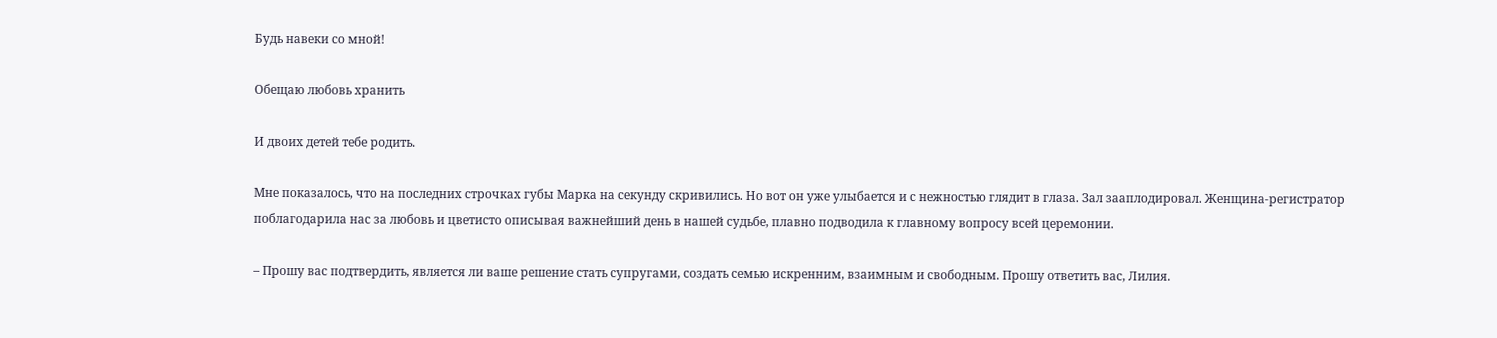Будь навеки со мной!

Обещаю любовь хранить

И двоих детей тебе родить.

Мне показалось, что на последних строчках губы Марка на секунду скривились. Но вот он уже улыбается и с нежностью глядит в глаза. Зал зааплодировал. Женщина-регистратор поблагодарила нас за любовь и цветисто описывая важнейший день в нашей судьбе, плавно подводила к главному вопросу всей церемонии.

– Прошу вас подтвердить, является ли ваше решение стать супругами, создать семью искренним, взаимным и свободным. Прошу ответить вас, Лилия.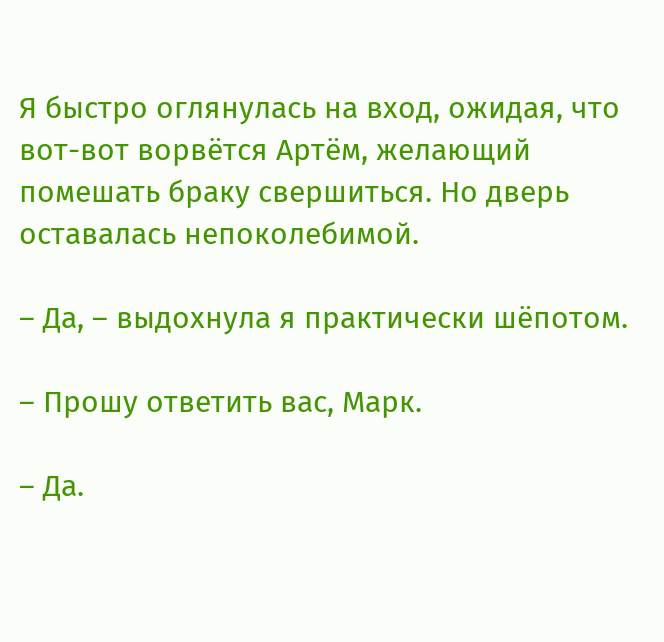Я быстро оглянулась на вход, ожидая, что вот-вот ворвётся Артём, желающий помешать браку свершиться. Но дверь оставалась непоколебимой.

– Да, – выдохнула я практически шёпотом.

– Прошу ответить вас, Марк.

– Да.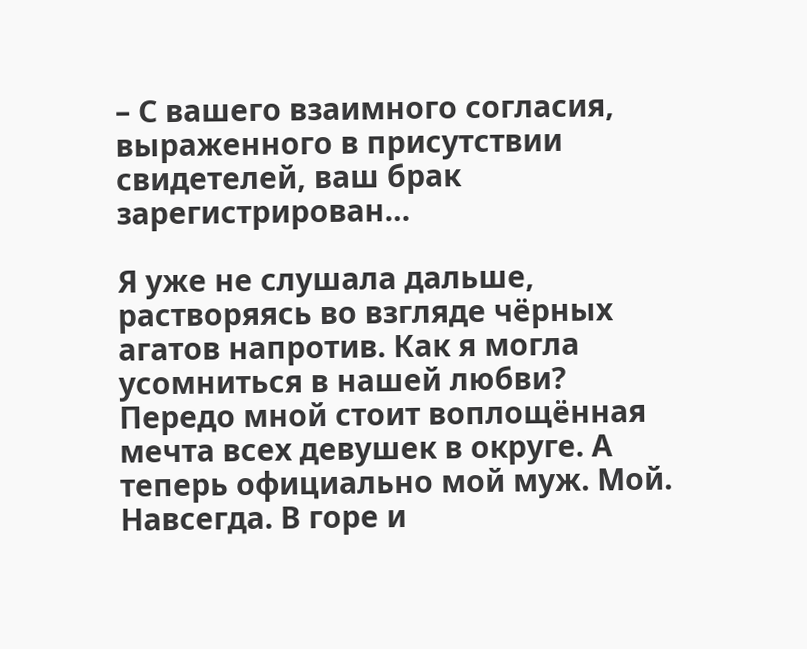– С вашего взаимного согласия, выраженного в присутствии свидетелей, ваш брак зарегистрирован…

Я уже не слушала дальше, растворяясь во взгляде чёрных агатов напротив. Как я могла усомниться в нашей любви? Передо мной стоит воплощённая мечта всех девушек в округе. А теперь официально мой муж. Мой. Навсегда. В горе и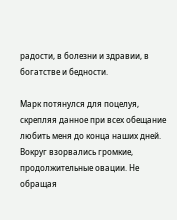радости, в болезни и здравии, в богатстве и бедности.

Марк потянулся для поцелуя, скрепляя данное при всех обещание любить меня до конца наших дней. Вокруг взорвались громкие, продолжительные овации. Не обращая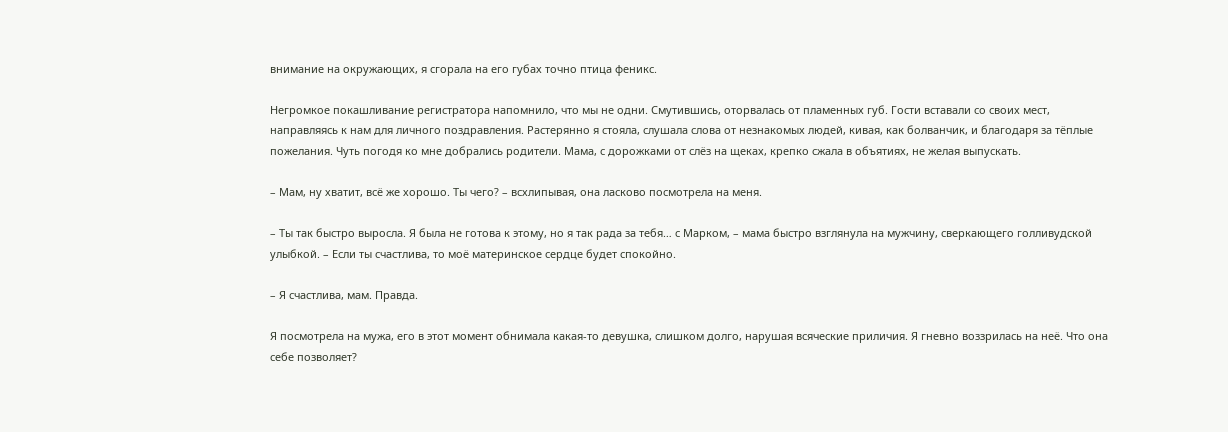внимание на окружающих, я сгорала на его губах точно птица феникс.

Негромкое покашливание регистратора напомнило, что мы не одни. Смутившись, оторвалась от пламенных губ. Гости вставали со своих мест, направляясь к нам для личного поздравления. Растерянно я стояла, слушала слова от незнакомых людей, кивая, как болванчик, и благодаря за тёплые пожелания. Чуть погодя ко мне добрались родители. Мама, с дорожками от слёз на щеках, крепко сжала в объятиях, не желая выпускать.

– Мам, ну хватит, всё же хорошо. Ты чего? – всхлипывая, она ласково посмотрела на меня.

– Ты так быстро выросла. Я была не готова к этому, но я так рада за тебя… с Марком, – мама быстро взглянула на мужчину, сверкающего голливудской улыбкой. – Если ты счастлива, то моё материнское сердце будет спокойно.

– Я счастлива, мам. Правда.

Я посмотрела на мужа, его в этот момент обнимала какая-то девушка, слишком долго, нарушая всяческие приличия. Я гневно воззрилась на неё. Что она себе позволяет?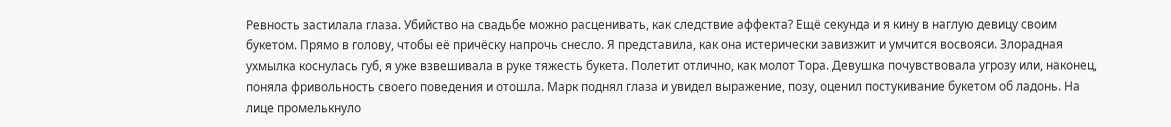Ревность застилала глаза. Убийство на свадьбе можно расценивать, как следствие аффекта? Ещё секунда и я кину в наглую девицу своим букетом. Прямо в голову, чтобы её причёску напрочь снесло. Я представила, как она истерически завизжит и умчится восвояси. Злорадная ухмылка коснулась губ, я уже взвешивала в руке тяжесть букета. Полетит отлично, как молот Тора. Девушка почувствовала угрозу или, наконец, поняла фривольность своего поведения и отошла. Марк поднял глаза и увидел выражение, позу, оценил постукивание букетом об ладонь. На лице промелькнуло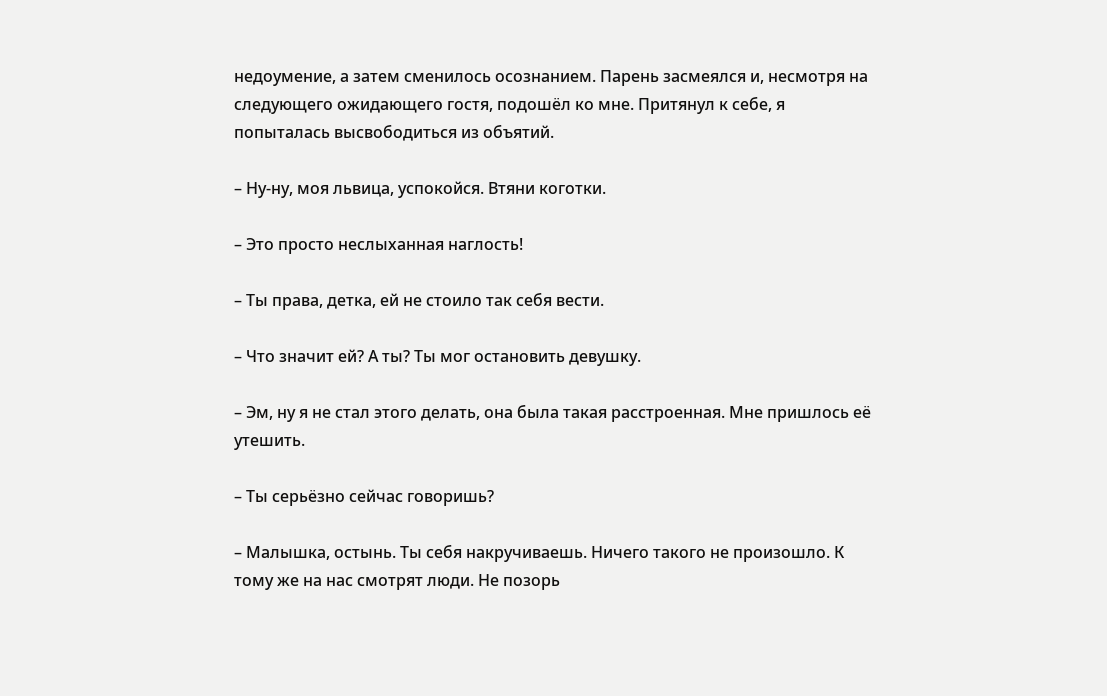недоумение, а затем сменилось осознанием. Парень засмеялся и, несмотря на следующего ожидающего гостя, подошёл ко мне. Притянул к себе, я попыталась высвободиться из объятий.

– Ну-ну, моя львица, успокойся. Втяни коготки.

– Это просто неслыханная наглость!

– Ты права, детка, ей не стоило так себя вести.

– Что значит ей? А ты? Ты мог остановить девушку.

– Эм, ну я не стал этого делать, она была такая расстроенная. Мне пришлось её утешить.

– Ты серьёзно сейчас говоришь?

– Малышка, остынь. Ты себя накручиваешь. Ничего такого не произошло. К тому же на нас смотрят люди. Не позорь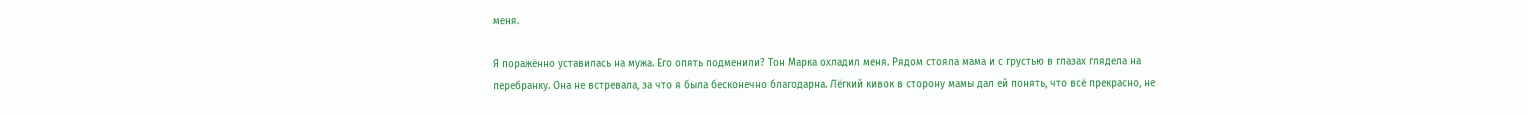меня.

Я поражённо уставилась на мужа. Его опять подменили? Тон Марка охладил меня. Рядом стояла мама и с грустью в глазах глядела на перебранку. Она не встревала, за что я была бесконечно благодарна. Лёгкий кивок в сторону мамы дал ей понять, что всё прекрасно, не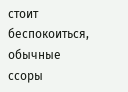стоит беспокоиться, обычные ссоры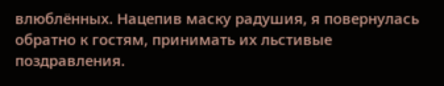влюблённых. Нацепив маску радушия, я повернулась обратно к гостям, принимать их льстивые поздравления.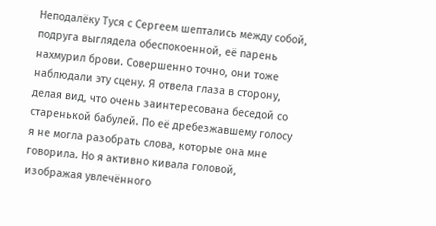Неподалёку Туся с Сергеем шептались между собой, подруга выглядела обеспокоенной, её парень нахмурил брови. Совершенно точно, они тоже наблюдали эту сцену. Я отвела глаза в сторону, делая вид, что очень заинтересована беседой со старенькой бабулей. По её дребезжавшему голосу я не могла разобрать слова, которые она мне говорила. Но я активно кивала головой, изображая увлечённого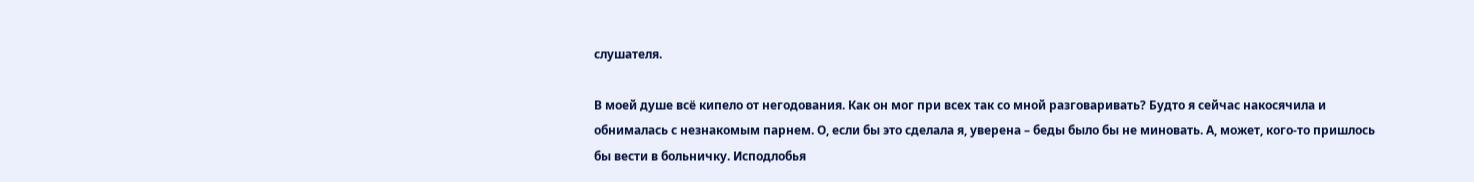слушателя.

В моей душе всё кипело от негодования. Как он мог при всех так со мной разговаривать? Будто я сейчас накосячила и обнималась с незнакомым парнем. О, если бы это сделала я, уверена – беды было бы не миновать. А, может, кого-то пришлось бы вести в больничку. Исподлобья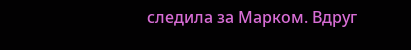следила за Марком. Вдруг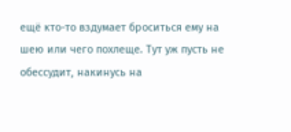ещё кто-то вздумает броситься ему на шею или чего похлеще. Тут уж пусть не обессудит, накинусь на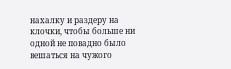нахалку и раздеру на клочки, чтобы больше ни одной не повадно было вешаться на чужого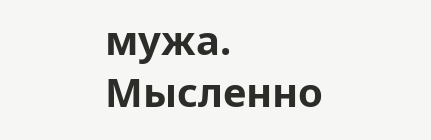мужа. Мысленно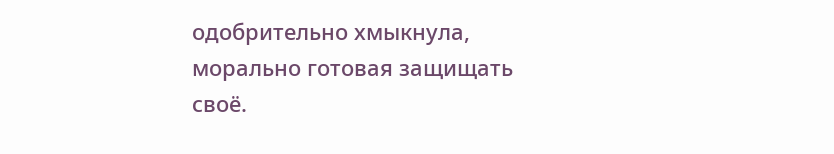одобрительно хмыкнула, морально готовая защищать своё.